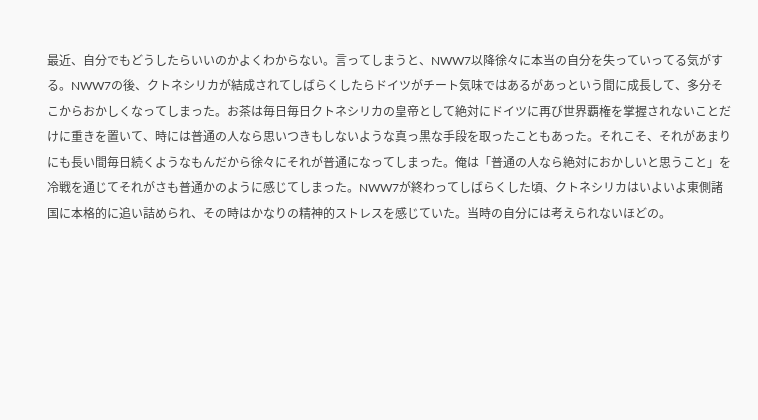最近、自分でもどうしたらいいのかよくわからない。言ってしまうと、NWW7以降徐々に本当の自分を失っていってる気がする。NWW7の後、クトネシリカが結成されてしばらくしたらドイツがチート気味ではあるがあっという間に成長して、多分そこからおかしくなってしまった。お茶は毎日毎日クトネシリカの皇帝として絶対にドイツに再び世界覇権を掌握されないことだけに重きを置いて、時には普通の人なら思いつきもしないような真っ黒な手段を取ったこともあった。それこそ、それがあまりにも長い間毎日続くようなもんだから徐々にそれが普通になってしまった。俺は「普通の人なら絶対におかしいと思うこと」を冷戦を通じてそれがさも普通かのように感じてしまった。NWW7が終わってしばらくした頃、クトネシリカはいよいよ東側諸国に本格的に追い詰められ、その時はかなりの精神的ストレスを感じていた。当時の自分には考えられないほどの。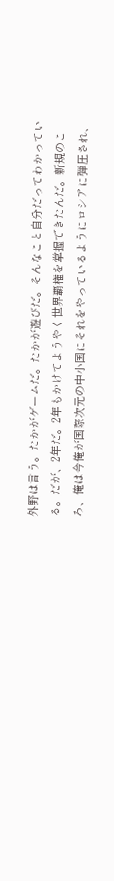外野は言う。たかがゲームだ。たかが遊びだ。そんなこと自分だってわかっている。だが、2年だ。2年もかけてようやく世界覇権を掌握できたんだ。新規のころ、俺は今俺が国際次元の中小国にそれをやっているようにロシアに弾圧され、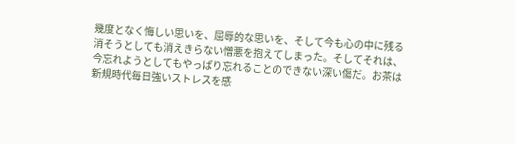幾度となく悔しい思いを、屈辱的な思いを、そして今も心の中に残る消そうとしても消えきらない憎悪を抱えてしまった。そしてそれは、今忘れようとしてもやっぱり忘れることのできない深い傷だ。お茶は新規時代毎日強いストレスを感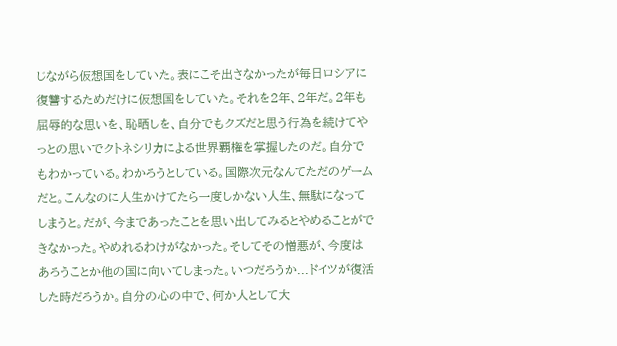じながら仮想国をしていた。表にこそ出さなかったが毎日ロシアに復讐するためだけに仮想国をしていた。それを2年、2年だ。2年も屈辱的な思いを、恥晒しを、自分でもクズだと思う行為を続けてやっとの思いでクトネシリカによる世界覇権を掌握したのだ。自分でもわかっている。わかろうとしている。国際次元なんてただのゲームだと。こんなのに人生かけてたら一度しかない人生、無駄になってしまうと。だが、今まであったことを思い出してみるとやめることができなかった。やめれるわけがなかった。そしてその憎悪が、今度はあろうことか他の国に向いてしまった。いつだろうか...ドイツが復活した時だろうか。自分の心の中で、何か人として大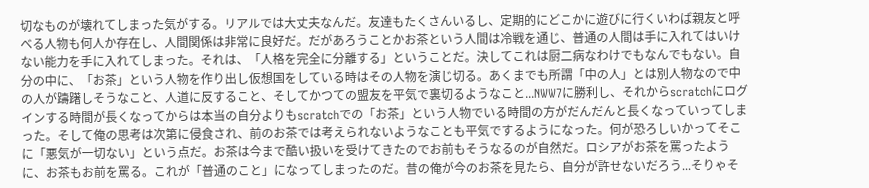切なものが壊れてしまった気がする。リアルでは大丈夫なんだ。友達もたくさんいるし、定期的にどこかに遊びに行くいわば親友と呼べる人物も何人か存在し、人間関係は非常に良好だ。だがあろうことかお茶という人間は冷戦を通じ、普通の人間は手に入れてはいけない能力を手に入れてしまった。それは、「人格を完全に分離する」ということだ。決してこれは厨二病なわけでもなんでもない。自分の中に、「お茶」という人物を作り出し仮想国をしている時はその人物を演じ切る。あくまでも所謂「中の人」とは別人物なので中の人が躊躇しそうなこと、人道に反すること、そしてかつての盟友を平気で裏切るようなこと...NWW7に勝利し、それからscratchにログインする時間が長くなってからは本当の自分よりもscratchでの「お茶」という人物でいる時間の方がだんだんと長くなっていってしまった。そして俺の思考は次第に侵食され、前のお茶では考えられないようなことも平気でするようになった。何が恐ろしいかってそこに「悪気が一切ない」という点だ。お茶は今まで酷い扱いを受けてきたのでお前もそうなるのが自然だ。ロシアがお茶を罵ったように、お茶もお前を罵る。これが「普通のこと」になってしまったのだ。昔の俺が今のお茶を見たら、自分が許せないだろう...そりゃそ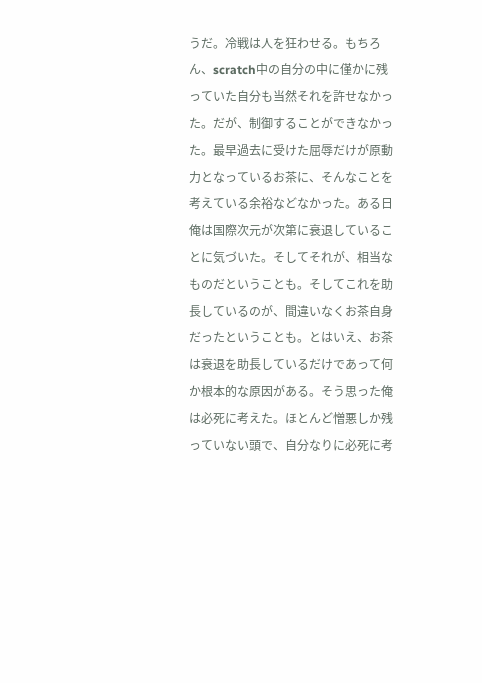うだ。冷戦は人を狂わせる。もちろん、scratch中の自分の中に僅かに残っていた自分も当然それを許せなかった。だが、制御することができなかった。最早過去に受けた屈辱だけが原動力となっているお茶に、そんなことを考えている余裕などなかった。ある日俺は国際次元が次第に衰退していることに気づいた。そしてそれが、相当なものだということも。そしてこれを助長しているのが、間違いなくお茶自身だったということも。とはいえ、お茶は衰退を助長しているだけであって何か根本的な原因がある。そう思った俺は必死に考えた。ほとんど憎悪しか残っていない頭で、自分なりに必死に考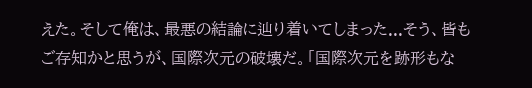えた。そして俺は、最悪の結論に辿り着いてしまった...そう、皆もご存知かと思うが、国際次元の破壊だ。「国際次元を跡形もな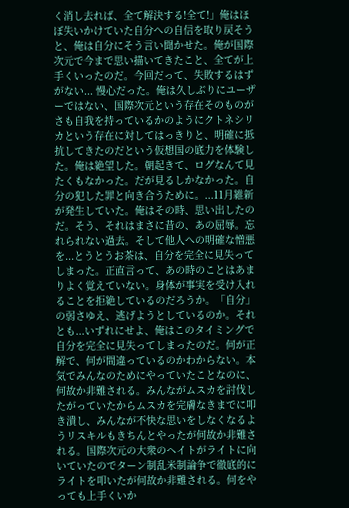く消し去れば、全て解決する!全て!」俺はほぼ失いかけていた自分への自信を取り戻そうと、俺は自分にそう言い聞かせた。俺が国際次元で今まで思い描いてきたこと、全てが上手くいったのだ。今回だって、失敗するはずがない... 慢心だった。俺は久しぶりにユーザーではない、国際次元という存在そのものがさも自我を持っているかのようにクトネシリカという存在に対してはっきりと、明確に抵抗してきたのだという仮想国の底力を体験した。俺は絶望した。朝起きて、ログなんて見たくもなかった。だが見るしかなかった。自分の犯した罪と向き合うために。...11月維新が発生していた。俺はその時、思い出したのだ。そう、それはまさに昔の、あの屈辱。忘れられない過去。そして他人への明確な憎悪を...とうとうお茶は、自分を完全に見失ってしまった。正直言って、あの時のことはあまりよく覚えていない。身体が事実を受け入れることを拒絶しているのだろうか。「自分」の弱さゆえ、逃げようとしているのか。それとも...いずれにせよ、俺はこのタイミングで自分を完全に見失ってしまったのだ。何が正解で、何が間違っているのかわからない。本気でみんなのためにやっていたことなのに、 何故か非難される。みんながムスカを討伐したがっていたからムスカを完膚なきまでに叩き潰し、みんなが不快な思いをしなくなるようリスキルもきちんとやったが何故か非難される。国際次元の大衆のヘイトがライトに向いていたのでターン制乱米制論争で徹底的にライトを叩いたが何故か非難される。何をやっても上手くいか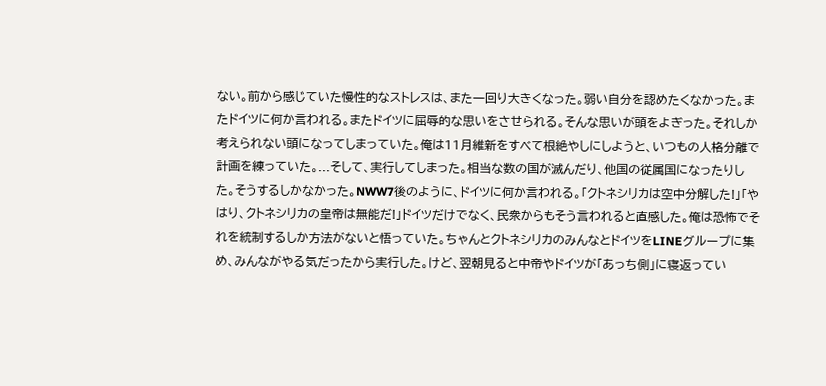ない。前から感じていた慢性的なストレスは、また一回り大きくなった。弱い自分を認めたくなかった。またドイツに何か言われる。またドイツに屈辱的な思いをさせられる。そんな思いが頭をよぎった。それしか考えられない頭になってしまっていた。俺は11月維新をすべて根絶やしにしようと、いつもの人格分離で計画を練っていた。...そして、実行してしまった。相当な数の国が滅んだり、他国の従属国になったりした。そうするしかなかった。NWW7後のように、ドイツに何か言われる。「クトネシリカは空中分解した!」「やはり、クトネシリカの皇帝は無能だ!」ドイツだけでなく、民衆からもそう言われると直感した。俺は恐怖でそれを統制するしか方法がないと悟っていた。ちゃんとクトネシリカのみんなとドイツをLINEグループに集め、みんながやる気だったから実行した。けど、翌朝見ると中帝やドイツが「あっち側」に寝返ってい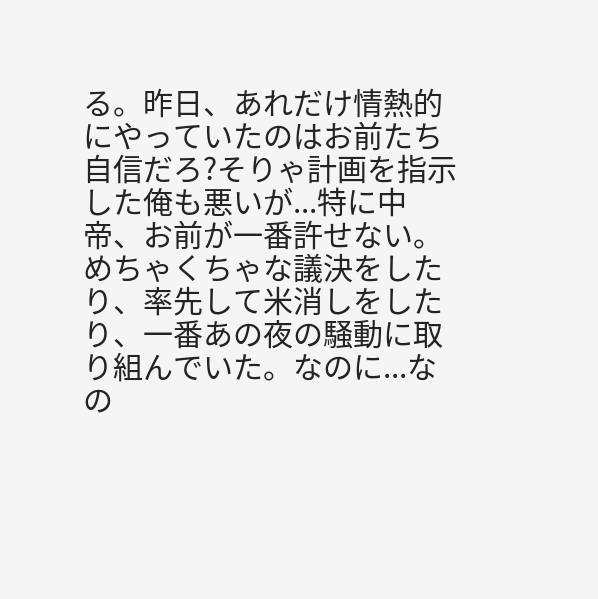る。昨日、あれだけ情熱的にやっていたのはお前たち自信だろ?そりゃ計画を指示した俺も悪いが...特に中帝、お前が一番許せない。めちゃくちゃな議決をしたり、率先して米消しをしたり、一番あの夜の騒動に取り組んでいた。なのに...なの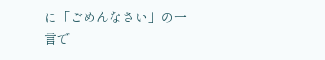に「ごめんなさい」の一言で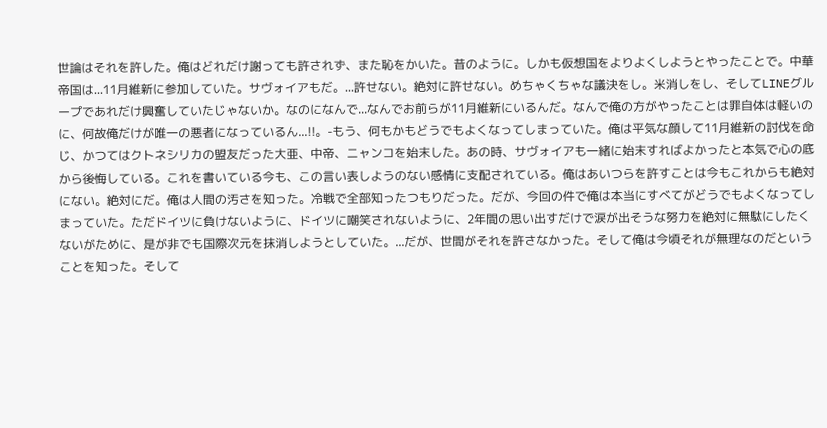世論はそれを許した。俺はどれだけ謝っても許されず、また恥をかいた。昔のように。しかも仮想国をよりよくしようとやったことで。中華帝国は...11月維新に参加していた。サヴォイアもだ。...許せない。絶対に許せない。めちゃくちゃな議決をし。米消しをし、そしてLINEグループであれだけ興奮していたじゃないか。なのになんで...なんでお前らが11月維新にいるんだ。なんで俺の方がやったことは罪自体は軽いのに、何故俺だけが唯一の悪者になっているん...!!。-もう、何もかもどうでもよくなってしまっていた。俺は平気な顔して11月維新の討伐を命じ、かつてはクトネシリカの盟友だった大亜、中帝、ニャンコを始末した。あの時、サヴォイアも一緒に始末すればよかったと本気で心の底から後悔している。これを書いている今も、この言い表しようのない感情に支配されている。俺はあいつらを許すことは今もこれからも絶対にない。絶対にだ。俺は人間の汚さを知った。冷戦で全部知ったつもりだった。だが、今回の件で俺は本当にすべてがどうでもよくなってしまっていた。ただドイツに負けないように、ドイツに嘲笑されないように、2年間の思い出すだけで涙が出そうな努力を絶対に無駄にしたくないがために、是が非でも国際次元を抹消しようとしていた。...だが、世間がそれを許さなかった。そして俺は今頃それが無理なのだということを知った。そして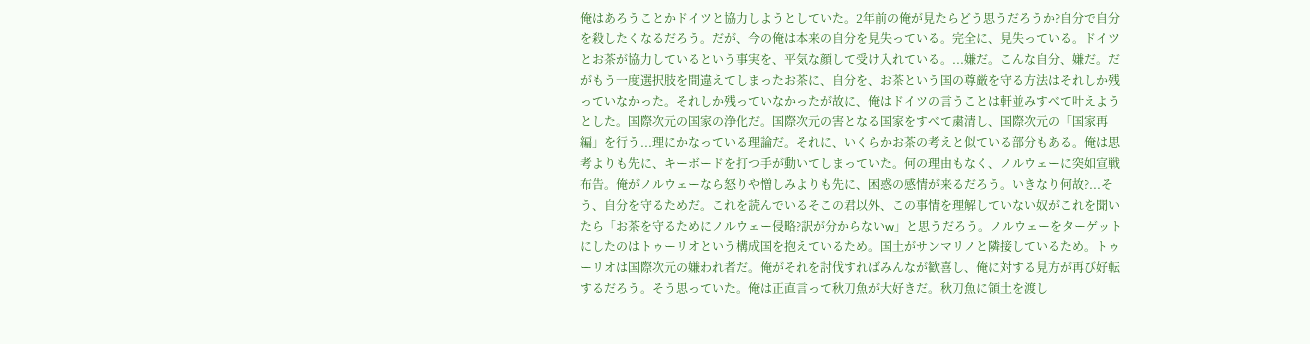俺はあろうことかドイツと協力しようとしていた。2年前の俺が見たらどう思うだろうか?自分で自分を殺したくなるだろう。だが、今の俺は本来の自分を見失っている。完全に、見失っている。ドイツとお茶が協力しているという事実を、平気な顔して受け入れている。...嫌だ。こんな自分、嫌だ。だがもう一度選択肢を間違えてしまったお茶に、自分を、お茶という国の尊厳を守る方法はそれしか残っていなかった。それしか残っていなかったが故に、俺はドイツの言うことは軒並みすべて叶えようとした。国際次元の国家の浄化だ。国際次元の害となる国家をすべて粛清し、国際次元の「国家再編」を行う...理にかなっている理論だ。それに、いくらかお茶の考えと似ている部分もある。俺は思考よりも先に、キーボードを打つ手が動いてしまっていた。何の理由もなく、ノルウェーに突如宣戦布告。俺がノルウェーなら怒りや憎しみよりも先に、困惑の感情が来るだろう。いきなり何故?...そう、自分を守るためだ。これを読んでいるそこの君以外、この事情を理解していない奴がこれを聞いたら「お茶を守るためにノルウェー侵略?訳が分からないw」と思うだろう。ノルウェーをターゲットにしたのはトゥーリオという構成国を抱えているため。国土がサンマリノと隣接しているため。トゥーリオは国際次元の嫌われ者だ。俺がそれを討伐すればみんなが歓喜し、俺に対する見方が再び好転するだろう。そう思っていた。俺は正直言って秋刀魚が大好きだ。秋刀魚に領土を渡し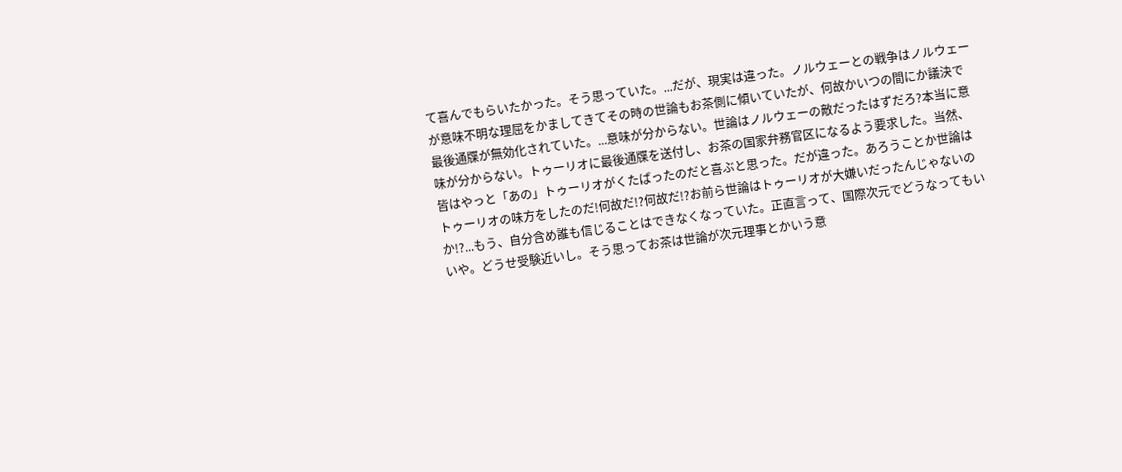て喜んでもらいたかった。そう思っていた。...だが、現実は違った。ノルウェーとの戦争はノルウェーが意味不明な理屈をかましてきてその時の世論もお茶側に傾いていたが、何故かいつの間にか議決で最後通牒が無効化されていた。...意味が分からない。世論はノルウェーの敵だったはずだろ?本当に意味が分からない。トゥーリオに最後通牒を送付し、お茶の国家弁務官区になるよう要求した。当然、皆はやっと「あの」トゥーリオがくたばったのだと喜ぶと思った。だが違った。あろうことか世論はトゥーリオの味方をしたのだ!何故だ!?何故だ!?お前ら世論はトゥーリオが大嫌いだったんじゃないのか!?...もう、自分含め誰も信じることはできなくなっていた。正直言って、国際次元でどうなってもいいや。どうせ受験近いし。そう思ってお茶は世論が次元理事とかいう意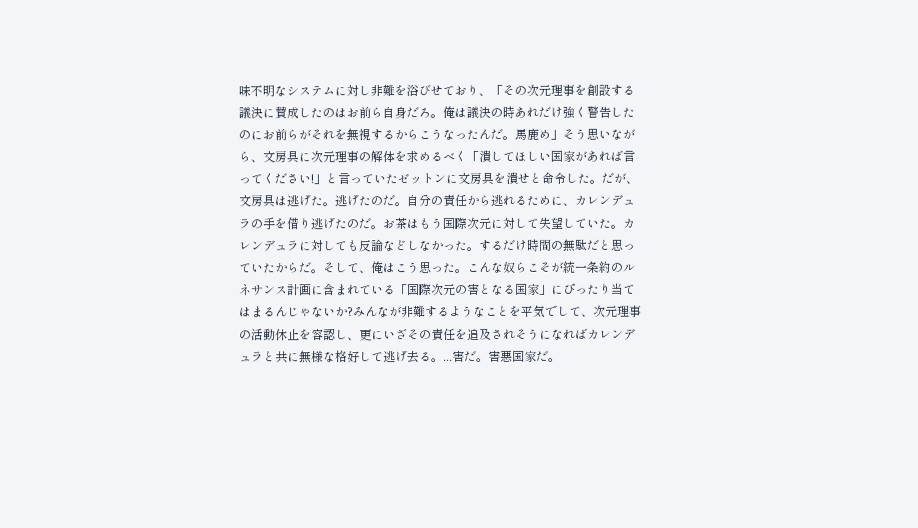味不明なシステムに対し非難を浴びせており、「その次元理事を創設する議決に賛成したのはお前ら自身だろ。俺は議決の時あれだけ強く警告したのにお前らがそれを無視するからこうなったんだ。馬鹿め」そう思いながら、文房具に次元理事の解体を求めるべく「潰してほしい国家があれば言ってください!」と言っていたゼットンに文房具を潰せと命令した。だが、文房具は逃げた。逃げたのだ。自分の責任から逃れるために、カレンデュラの手を借り逃げたのだ。お茶はもう国際次元に対して失望していた。カレンデュラに対しても反論などしなかった。するだけ時間の無駄だと思っていたからだ。そして、俺はこう思った。こんな奴らこそが統一条約のルネサンス計画に含まれている「国際次元の害となる国家」にぴったり当てはまるんじゃないか?みんなが非難するようなことを平気でして、次元理事の活動休止を容認し、更にいざその責任を追及されそうになればカレンデュラと共に無様な格好して逃げ去る。...害だ。害悪国家だ。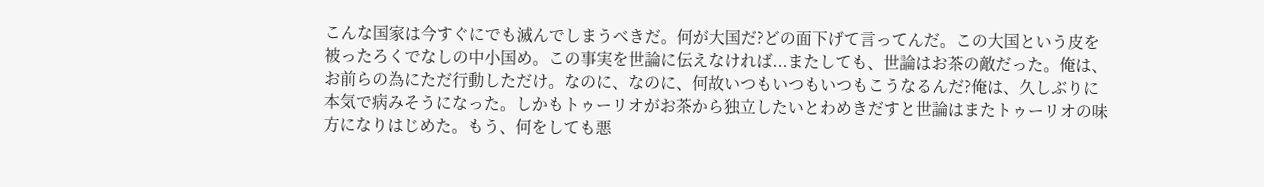こんな国家は今すぐにでも滅んでしまうべきだ。何が大国だ?どの面下げて言ってんだ。この大国という皮を被ったろくでなしの中小国め。この事実を世論に伝えなければ...またしても、世論はお茶の敵だった。俺は、お前らの為にただ行動しただけ。なのに、なのに、何故いつもいつもいつもこうなるんだ?俺は、久しぶりに本気で病みそうになった。しかもトゥーリオがお茶から独立したいとわめきだすと世論はまたトゥーリオの味方になりはじめた。もう、何をしても悪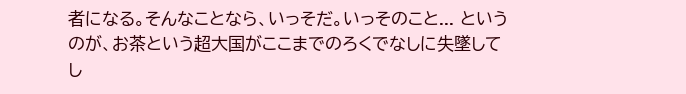者になる。そんなことなら、いっそだ。いっそのこと... というのが、お茶という超大国がここまでのろくでなしに失墜してし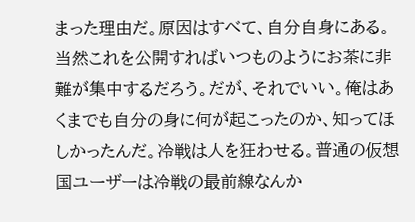まった理由だ。原因はすべて、自分自身にある。当然これを公開すればいつものようにお茶に非難が集中するだろう。だが、それでいい。俺はあくまでも自分の身に何が起こったのか、知ってほしかったんだ。冷戦は人を狂わせる。普通の仮想国ユーザーは冷戦の最前線なんか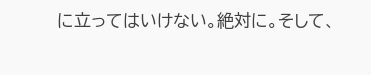に立ってはいけない。絶対に。そして、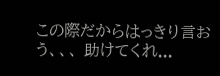この際だからはっきり言おう、、、 助けてくれ...